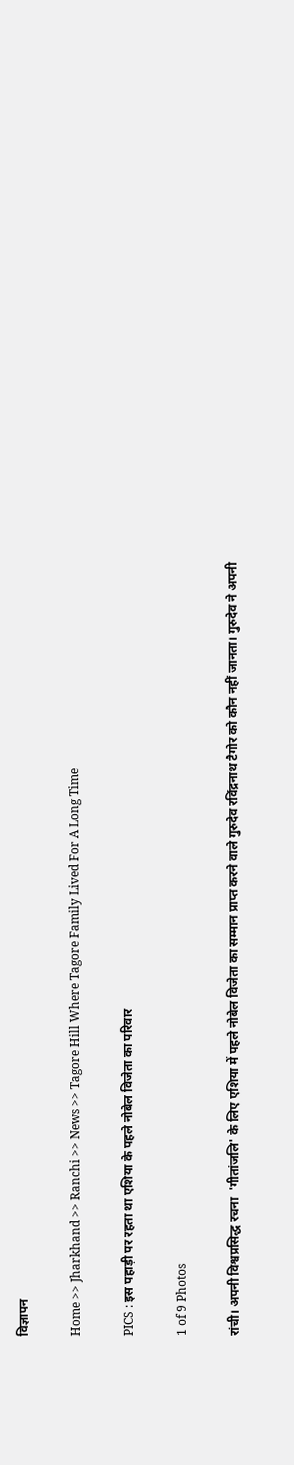विज्ञापन

Home >> Jharkhand >> Ranchi >> News >> Tagore Hill Where Tagore Family Lived For A Long Time

PICS : इस पहाड़ी पर रहता था एशिया के पहले नोबेल विजेता का परिवार

1 of 9 Photos

रांची। अपनी विश्वप्रसिद्ध रचना  'गीतांजलि' के लिए एशिया में पहले नोबेल विजेता का सम्मान प्राप्त करने वाले गुरुदेव रविंद्रनाथ टैगोर को कौन नहीं जानता। गुरुदेव ने अपनी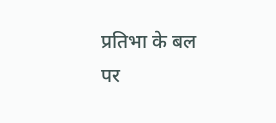प्रतिभा के बल पर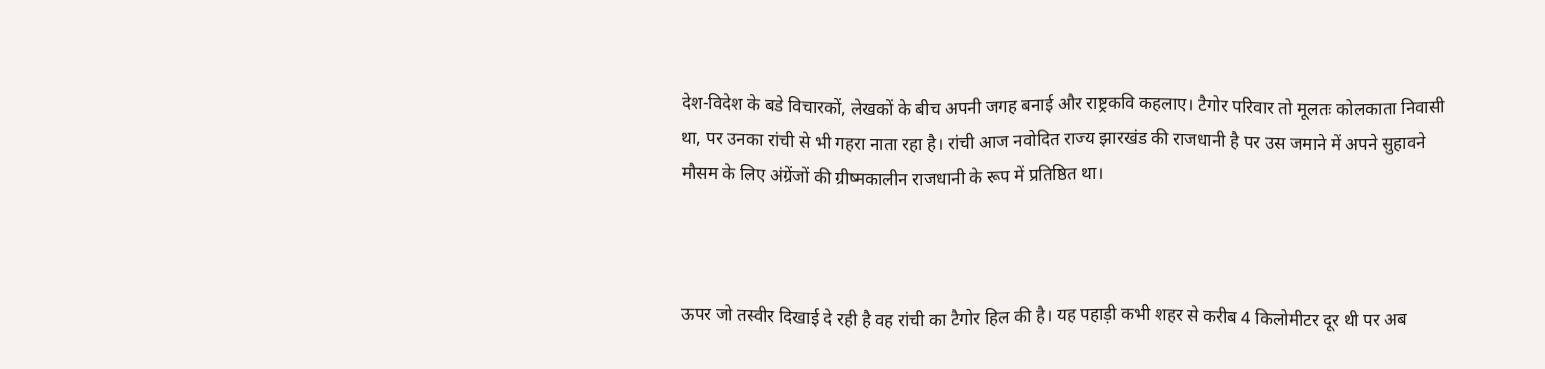देश-विदेश के बडे विचारकों, लेखकों के बीच अपनी जगह बनाई और राष्ट्रकवि कहलाए। टैगोर परिवार तो मूलतः कोलकाता निवासी था, पर उनका रांची से भी गहरा नाता रहा है। रांची आज नवोदित राज्य झारखंड की राजधानी है पर उस जमाने में अपने सुहावने मौसम के लिए अंग्रेंजों की ग्रीष्मकालीन राजधानी के रूप में प्रतिष्ठित था।



ऊपर जो तस्वीर दिखाई दे रही है वह रांची का टैगोर हिल की है। यह पहाड़ी कभी शहर से करीब 4 किलोमीटर दूर थी पर अब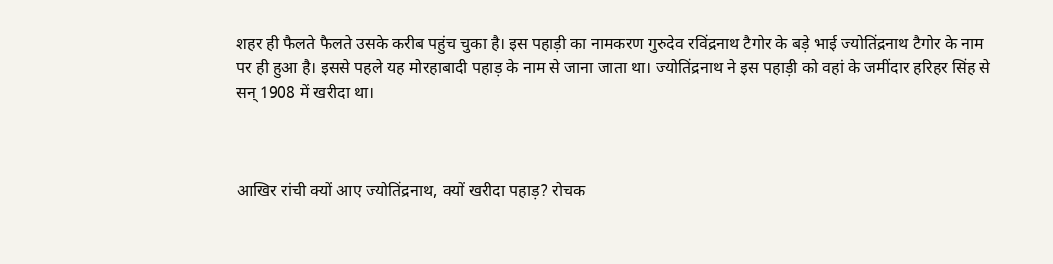शहर ही फैलते फैलते उसके करीब पहुंच चुका है। इस पहाड़ी का नामकरण गुरुदेव रविंद्रनाथ टैगोर के बड़े भाई ज्योतिंद्रनाथ टैगोर के नाम पर ही हुआ है। इससे पहले यह मोरहाबादी पहाड़ के नाम से जाना जाता था। ज्योतिंद्रनाथ ने इस पहाड़ी को वहां के जमींदार हरिहर सिंह से सन् 1908 में खरीदा था।



आखिर रांची क्यों आए ज्योतिंद्रनाथ, क्यों खरीदा पहाड़? रोचक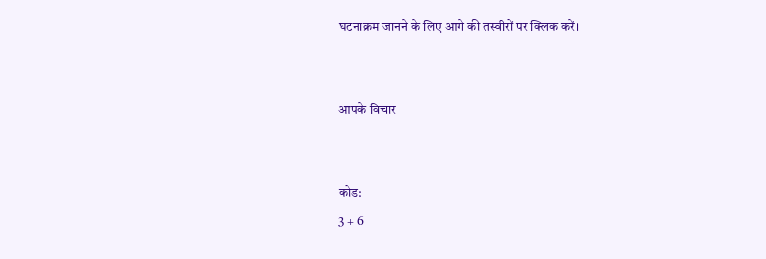घटनाक्रम जानने के लिए आगे की तस्वीरों पर क्लिक करें।


आपके विचार


कोड:
3 + 6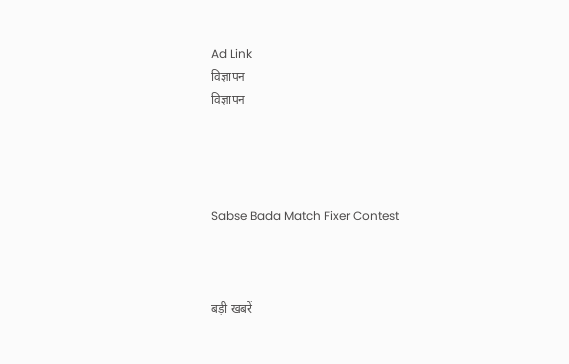Ad Link
विज्ञापन
विज्ञापन




Sabse Bada Match Fixer Contest



बड़ी खबरें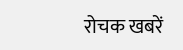रोचक खबरें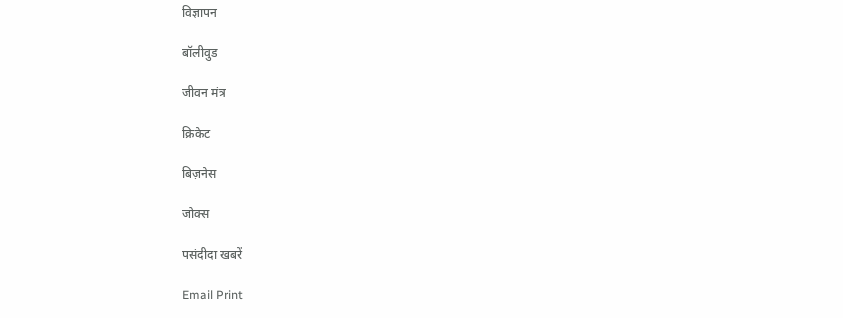विज्ञापन

बॉलीवुड

जीवन मंत्र

क्रिकेट

बिज़नेस

जोक्स

पसंदीदा खबरें

Email Print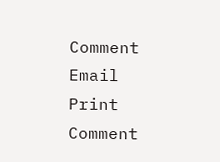Comment
Email Print Comment